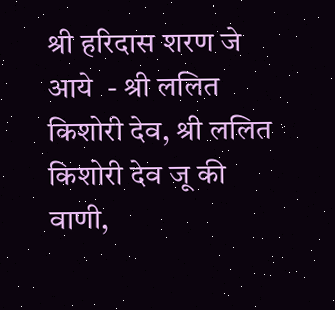श्री हरिदास शरण जे आये  - श्री ललित किशोरी देव, श्री ललित किशोरी देव जू की वाणी,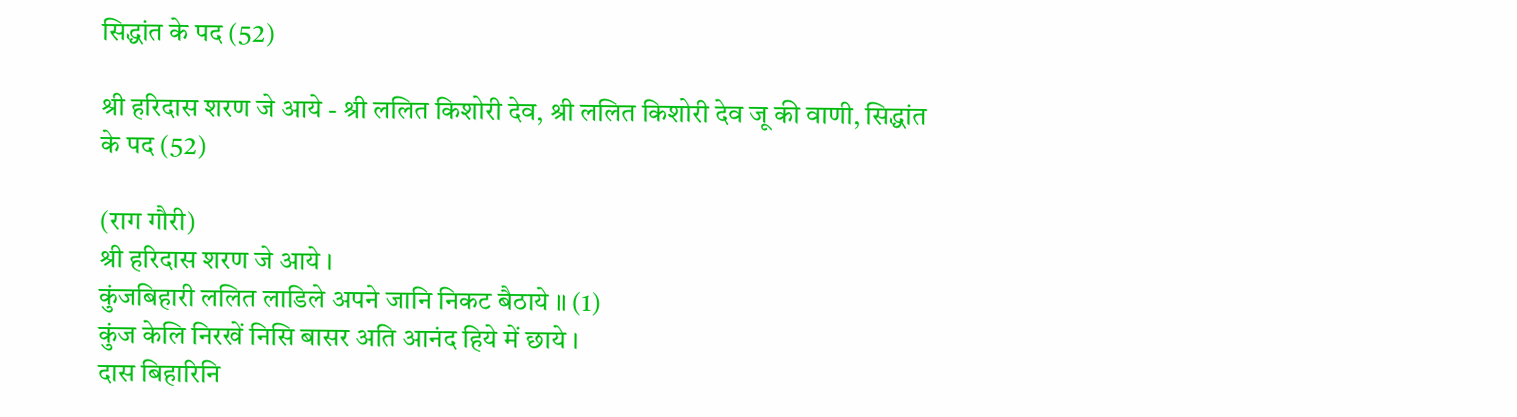सिद्धांत के पद (52)

श्री हरिदास शरण जे आये - श्री ललित किशोरी देव, श्री ललित किशोरी देव जू की वाणी, सिद्धांत के पद (52)

(राग गौरी)
श्री हरिदास शरण जे आये ।
कुंजबिहारी ललित लाडिले अपने जानि निकट बैठाये ॥ (1)
कुंज केलि निरखें निसि बासर अति आनंद हिये में छाये ।
दास बिहारिनि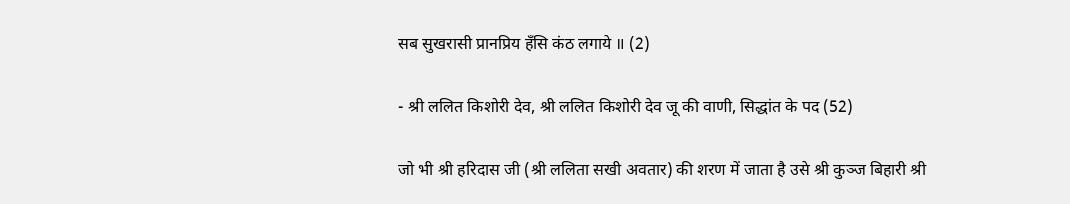सब सुखरासी प्रानप्रिय हँसि कंठ लगाये ॥ (2)

- श्री ललित किशोरी देव, श्री ललित किशोरी देव जू की वाणी, सिद्धांत के पद (52)

जो भी श्री हरिदास जी (श्री ललिता सखी अवतार) की शरण में जाता है उसे श्री कुञ्ज बिहारी श्री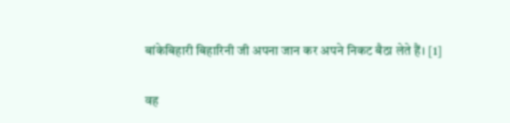बांकेबिहारी बिहारिनी जी अपना जान कर अपने निकट बैठा लेते हैं। [1]

वह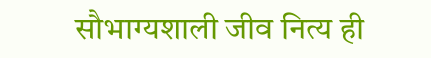सौभाग्यशाली जीव नित्य ही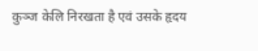कुञ्ज केलि निरखता है एवं उसके हृदय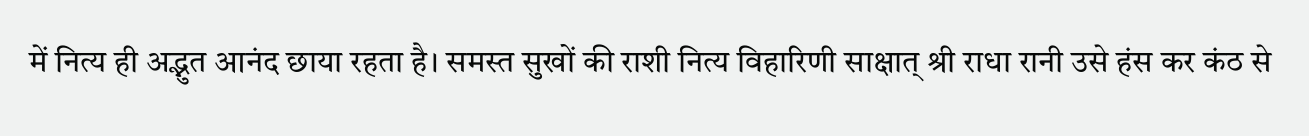में नित्य ही अद्भुत आनंद छाया रहता है। समस्त सुखों की राशी नित्य विहारिणी साक्षात् श्री राधा रानी उसे हंस कर कंठ से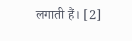लगाती हैं। [2]